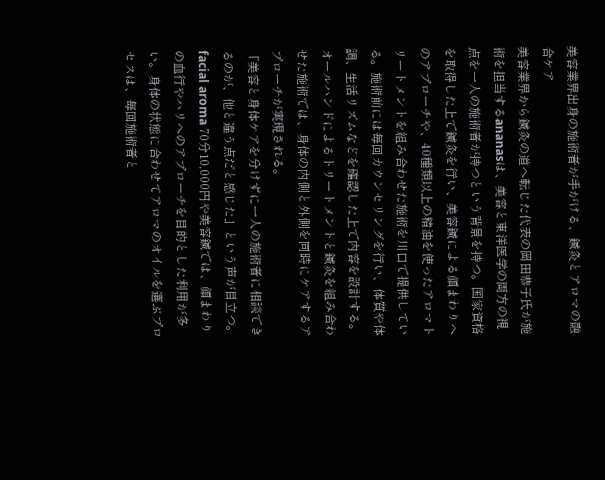美容業界出身の施術者が手がける、鍼灸とアロマの融合ケア
美容業界から鍼灸の道へ転じた代表の岡田恭子氏が施術を担当するananasは、美容と東洋医学の両方の視点を一人の施術者が持つという背景を持つ。国家資格を取得した上で鍼灸を行い、美容鍼による顔まわりへのアプローチや、40種類以上の精油を使ったアロマトリートメントを組み合わせた施術を川口で提供している。施術前には毎回カウンセリングを行い、体質や体調、生活リズムなどを確認した上で内容を設計する。オールハンドによるトリートメントと鍼灸を組み合わせた施術では、身体の内側と外側を同時にケアするアプローチが実現される。
「美容と身体ケアを分けずに一人の施術者に相談できるのが、他と違う点だと感じた」という声が目立つ。facial aroma 70分10,000円や美容鍼では、顔まわりの血行やハリへのアプローチを目的とした利用が多い。身体の状態に合わせてアロマのオイルを選ぶプロセスは、毎回施術者と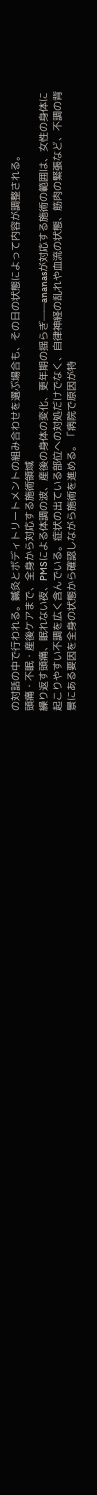の対話の中で行われる。鍼灸とボディトリートメントの組み合わせを選ぶ場合も、その日の状態によって内容が調整される。
頭痛・不眠・産後ケアまで、全身から対応する施術領域
繰り返す頭痛、眠れない夜、PMSによる体調の波、産後の身体の変化、更年期の揺らぎ——ananasが対応する施術の範囲は、女性の身体に起こりやすい不調を広く含んでいる。症状の出ている部位への対処だけでなく、自律神経の乱れや血流の状態、筋肉の緊張など、不調の背景にある要因を全身の状態から確認しながら施術を進める。「病院で原因が特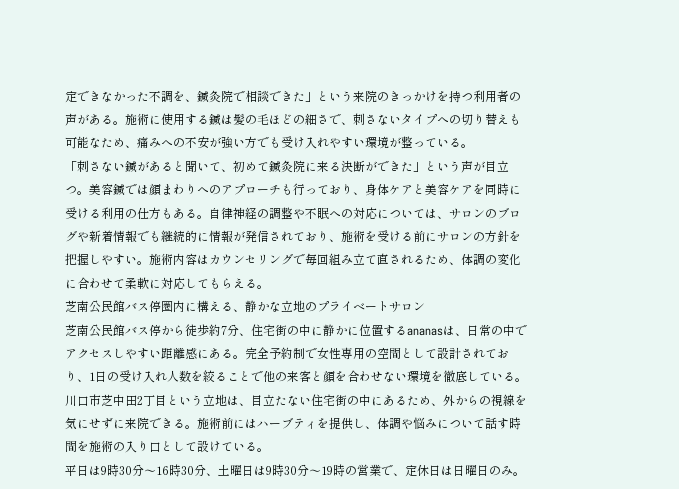定できなかった不調を、鍼灸院で相談できた」という来院のきっかけを持つ利用者の声がある。施術に使用する鍼は髪の毛ほどの細さで、刺さないタイプへの切り替えも可能なため、痛みへの不安が強い方でも受け入れやすい環境が整っている。
「刺さない鍼があると聞いて、初めて鍼灸院に来る決断ができた」という声が目立つ。美容鍼では顔まわりへのアプローチも行っており、身体ケアと美容ケアを同時に受ける利用の仕方もある。自律神経の調整や不眠への対応については、サロンのブログや新着情報でも継続的に情報が発信されており、施術を受ける前にサロンの方針を把握しやすい。施術内容はカウンセリングで毎回組み立て直されるため、体調の変化に合わせて柔軟に対応してもらえる。
芝南公民館バス停圏内に構える、静かな立地のプライベートサロン
芝南公民館バス停から徒歩約7分、住宅街の中に静かに位置するananasは、日常の中でアクセスしやすい距離感にある。完全予約制で女性専用の空間として設計されており、1日の受け入れ人数を絞ることで他の来客と顔を合わせない環境を徹底している。川口市芝中田2丁目という立地は、目立たない住宅街の中にあるため、外からの視線を気にせずに来院できる。施術前にはハーブティを提供し、体調や悩みについて話す時間を施術の入り口として設けている。
平日は9時30分〜16時30分、土曜日は9時30分〜19時の営業で、定休日は日曜日のみ。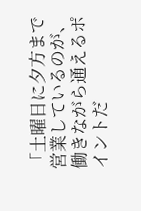「土曜日に夕方まで営業しているのが、働きながら通えるポイントだ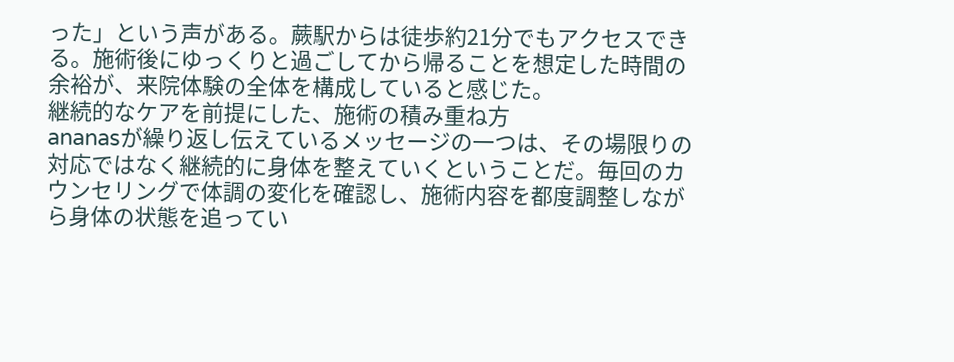った」という声がある。蕨駅からは徒歩約21分でもアクセスできる。施術後にゆっくりと過ごしてから帰ることを想定した時間の余裕が、来院体験の全体を構成していると感じた。
継続的なケアを前提にした、施術の積み重ね方
ananasが繰り返し伝えているメッセージの一つは、その場限りの対応ではなく継続的に身体を整えていくということだ。毎回のカウンセリングで体調の変化を確認し、施術内容を都度調整しながら身体の状態を追ってい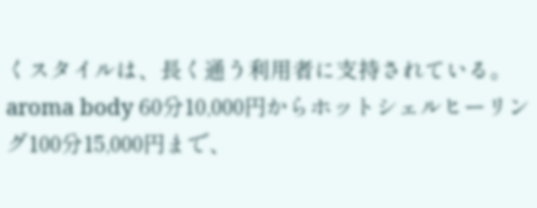くスタイルは、長く通う利用者に支持されている。aroma body 60分10,000円からホットシェルヒーリング100分15,000円まで、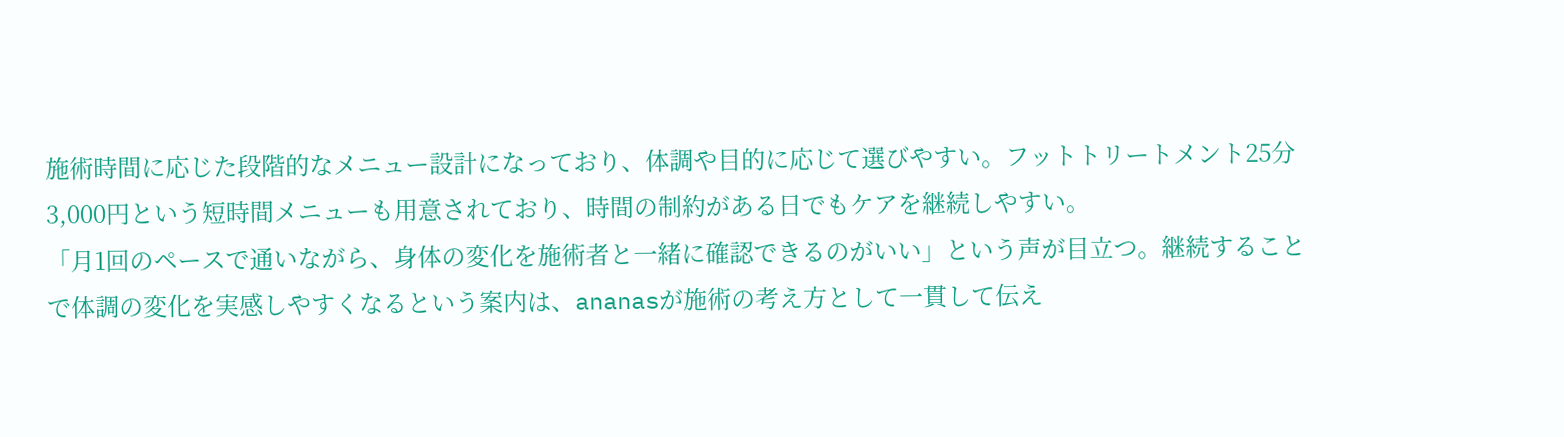施術時間に応じた段階的なメニュー設計になっており、体調や目的に応じて選びやすい。フットトリートメント25分3,000円という短時間メニューも用意されており、時間の制約がある日でもケアを継続しやすい。
「月1回のペースで通いながら、身体の変化を施術者と一緒に確認できるのがいい」という声が目立つ。継続することで体調の変化を実感しやすくなるという案内は、ananasが施術の考え方として一貫して伝え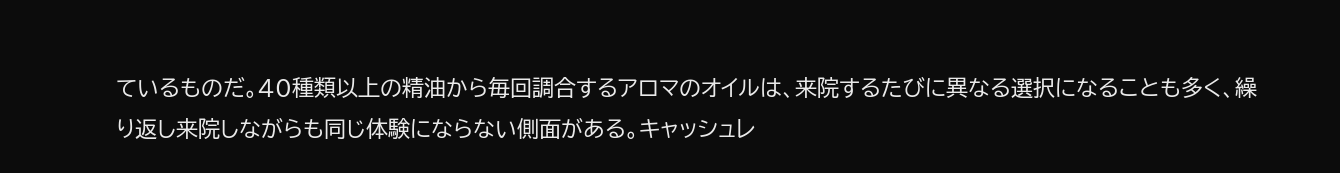ているものだ。40種類以上の精油から毎回調合するアロマのオイルは、来院するたびに異なる選択になることも多く、繰り返し来院しながらも同じ体験にならない側面がある。キャッシュレ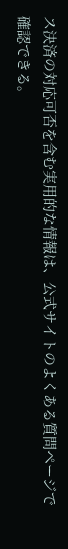ス決済の対応可否を含む実用的な情報は、公式サイトのよくある質問ページで確認できる。